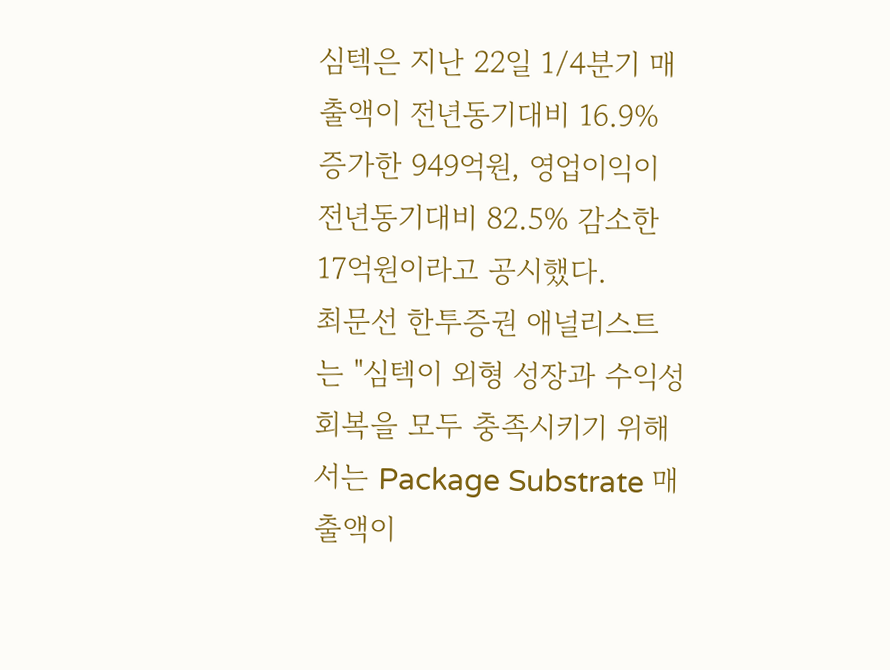심텍은 지난 22일 1/4분기 매출액이 전년동기대비 16.9% 증가한 949억원, 영업이익이 전년동기대비 82.5% 감소한 17억원이라고 공시했다.
최문선 한투증권 애널리스트는 "심텍이 외형 성장과 수익성 회복을 모두 충족시키기 위해서는 Package Substrate 매출액이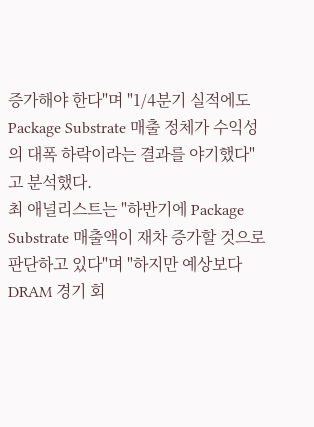증가해야 한다"며 "1/4분기 실적에도 Package Substrate 매출 정체가 수익성의 대폭 하락이라는 결과를 야기했다"고 분석했다.
최 애널리스트는 "하반기에 Package Substrate 매출액이 재차 증가할 것으로 판단하고 있다"며 "하지만 예상보다 DRAM 경기 회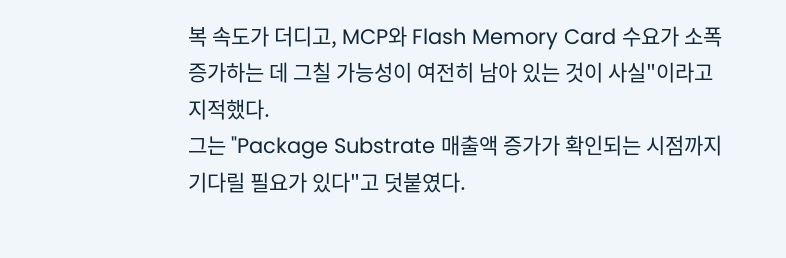복 속도가 더디고, MCP와 Flash Memory Card 수요가 소폭 증가하는 데 그칠 가능성이 여전히 남아 있는 것이 사실"이라고 지적했다.
그는 "Package Substrate 매출액 증가가 확인되는 시점까지 기다릴 필요가 있다"고 덧붙였다.